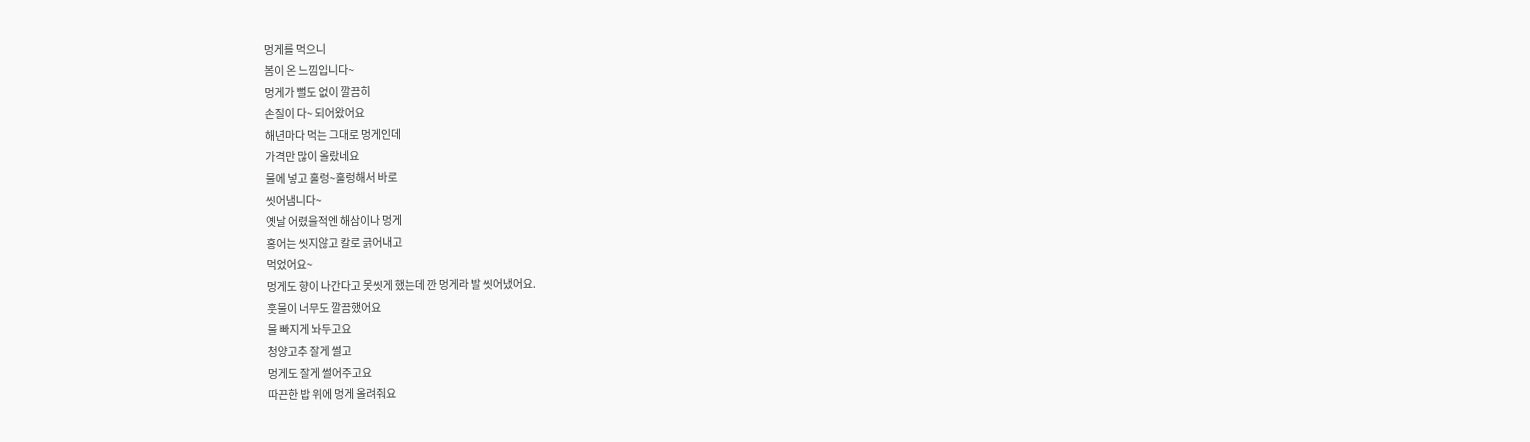멍게를 먹으니
봄이 온 느낌입니다~
멍게가 뻘도 없이 깔끔히
손질이 다~ 되어왔어요
해년마다 먹는 그대로 멍게인데
가격만 많이 올랐네요
물에 넣고 훌렁~훌렁해서 바로
씻어냄니다~
옛날 어렸을적엔 해삼이나 멍게
홍어는 씻지않고 칼로 긁어내고
먹었어요~
멍게도 향이 나간다고 못씻게 했는데 깐 멍게라 발 씻어냈어요.
훗물이 너무도 깔끔했어요
물 빠지게 놔두고요
청양고추 잘게 썰고
멍게도 잘게 썰어주고요
따끈한 밥 위에 멍게 올려줘요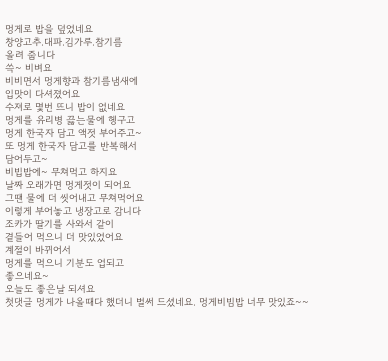멍게로 밥을 덮었네요
창양고추.대파.김가루.참기름
올려 줍니다
쓱~ 비벼요
비비면서 멍게향과 참기름냄새에
입맛이 다셔졌어요
수져로 몇번 뜨니 밥이 없네요
멍게를 유리병 끓는물에 헹구고
멍게 한국자 담고 액젓 부어주고~
또 멍게 한국자 담고를 반복해서
담어두고~
비빕밥에~ 무쳐먹고 하지요
날짜 오래가면 멍게젓이 되어요
그땐 물에 더 씻어내고 무쳐먹어요
이렇게 부어놓고 냉장고로 감니다
조카가 딸기를 사와서 같이
곁들어 먹으니 더 맛있었어요
계절이 바뀌어서
멍게를 먹으니 기분도 업되고
좋으네요~
오늘도 좋은날 되셔요
첫댓글 멍게가 나올때다 했더니 벌써 드셨네요. 멍게비빔밥 너무 맛있죠~~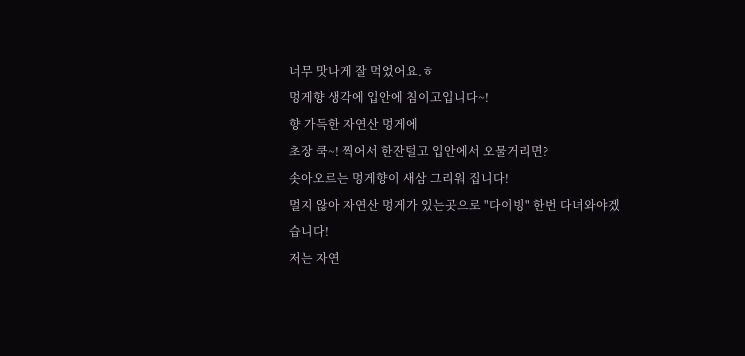너무 맛나게 잘 먹었어요.ㅎ
멍게향 생각에 입안에 침이고입니다~!
향 가득한 자연산 멍게에
초장 쿡~! 찍어서 한잔털고 입안에서 오물거리면?
솟아오르는 멍게향이 새삼 그리워 집니다!
멀지 않아 자연산 멍게가 있는곳으로 "다이빙" 한번 다녀와야겠습니다!
저는 자연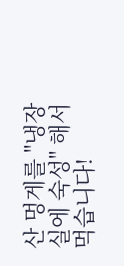산 멍게를 "냉장실에 숙성" 해서 먹습니다!